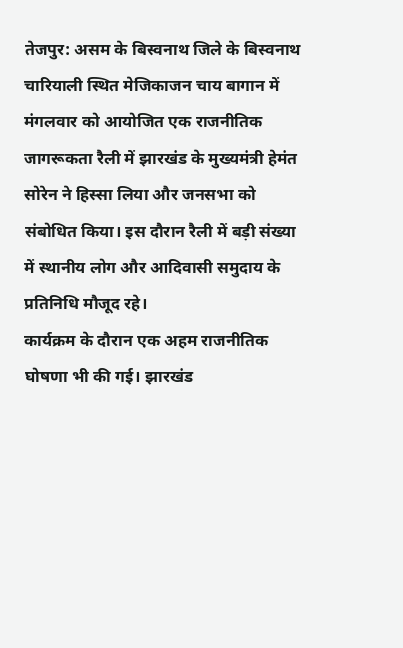तेजपुर: असम के बिस्वनाथ जिले के बिस्वनाथ चारियाली स्थित मेजिकाजन चाय बागान में मंगलवार को आयोजित एक राजनीतिक जागरूकता रैली में झारखंड के मुख्यमंत्री हेमंत सोरेन ने हिस्सा लिया और जनसभा को संबोधित किया। इस दौरान रैली में बड़ी संख्या में स्थानीय लोग और आदिवासी समुदाय के प्रतिनिधि मौजूद रहे।
कार्यक्रम के दौरान एक अहम राजनीतिक घोषणा भी की गई। झारखंड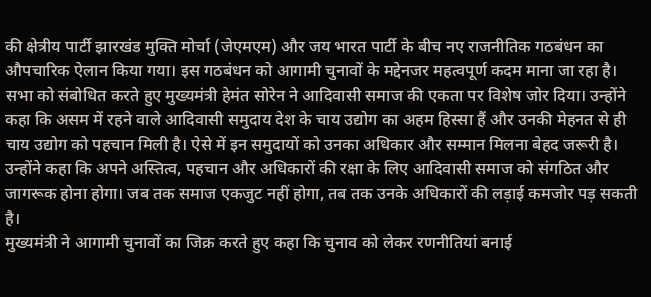की क्षेत्रीय पार्टी झारखंड मुक्ति मोर्चा (जेएमएम) और जय भारत पार्टी के बीच नए राजनीतिक गठबंधन का औपचारिक ऐलान किया गया। इस गठबंधन को आगामी चुनावों के मद्देनजर महत्वपूर्ण कदम माना जा रहा है।
सभा को संबोधित करते हुए मुख्यमंत्री हेमंत सोरेन ने आदिवासी समाज की एकता पर विशेष जोर दिया। उन्होंने कहा कि असम में रहने वाले आदिवासी समुदाय देश के चाय उद्योग का अहम हिस्सा हैं और उनकी मेहनत से ही चाय उद्योग को पहचान मिली है। ऐसे में इन समुदायों को उनका अधिकार और सम्मान मिलना बेहद जरूरी है।
उन्होंने कहा कि अपने अस्तित्व, पहचान और अधिकारों की रक्षा के लिए आदिवासी समाज को संगठित और जागरूक होना होगा। जब तक समाज एकजुट नहीं होगा, तब तक उनके अधिकारों की लड़ाई कमजोर पड़ सकती है।
मुख्यमंत्री ने आगामी चुनावों का जिक्र करते हुए कहा कि चुनाव को लेकर रणनीतियां बनाई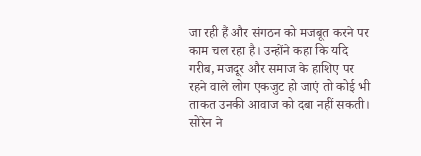जा रही हैं और संगठन को मजबूत करने पर काम चल रहा है। उन्होंने कहा कि यदि गरीब, मजदूर और समाज के हाशिए पर रहने वाले लोग एकजुट हो जाएं तो कोई भी ताकत उनकी आवाज को दबा नहीं सकती।
सोरेन ने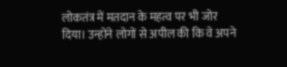लोकतंत्र में मतदान के महत्व पर भी जोर दिया। उन्होंने लोगों से अपील की कि वे अपने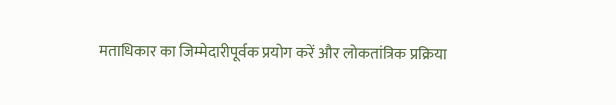मताधिकार का जिम्मेदारीपूर्वक प्रयोग करें और लोकतांत्रिक प्रक्रिया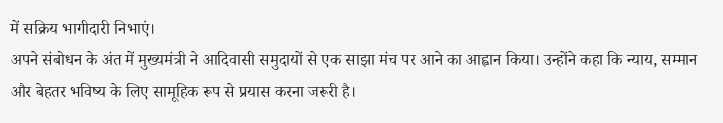में सक्रिय भागीदारी निभाएं।
अपने संबोधन के अंत में मुख्यमंत्री ने आदिवासी समुदायों से एक साझा मंच पर आने का आह्वान किया। उन्होंने कहा कि न्याय, सम्मान और बेहतर भविष्य के लिए सामूहिक रूप से प्रयास करना जरूरी है।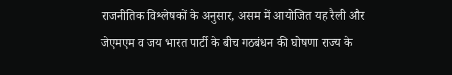राजनीतिक विश्लेषकों के अनुसार, असम में आयोजित यह रैली और जेएमएम व जय भारत पार्टी के बीच गठबंधन की घोषणा राज्य के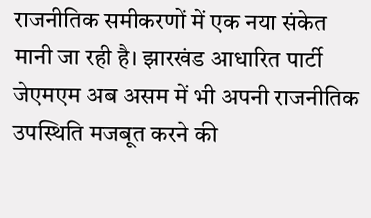राजनीतिक समीकरणों में एक नया संकेत मानी जा रही है। झारखंड आधारित पार्टी जेएमएम अब असम में भी अपनी राजनीतिक उपस्थिति मजबूत करने की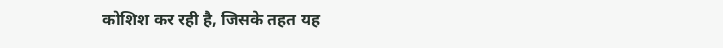कोशिश कर रही है, जिसके तहत यह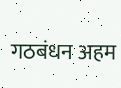गठबंधन अहम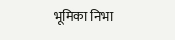भूमिका निभा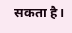सकता है।